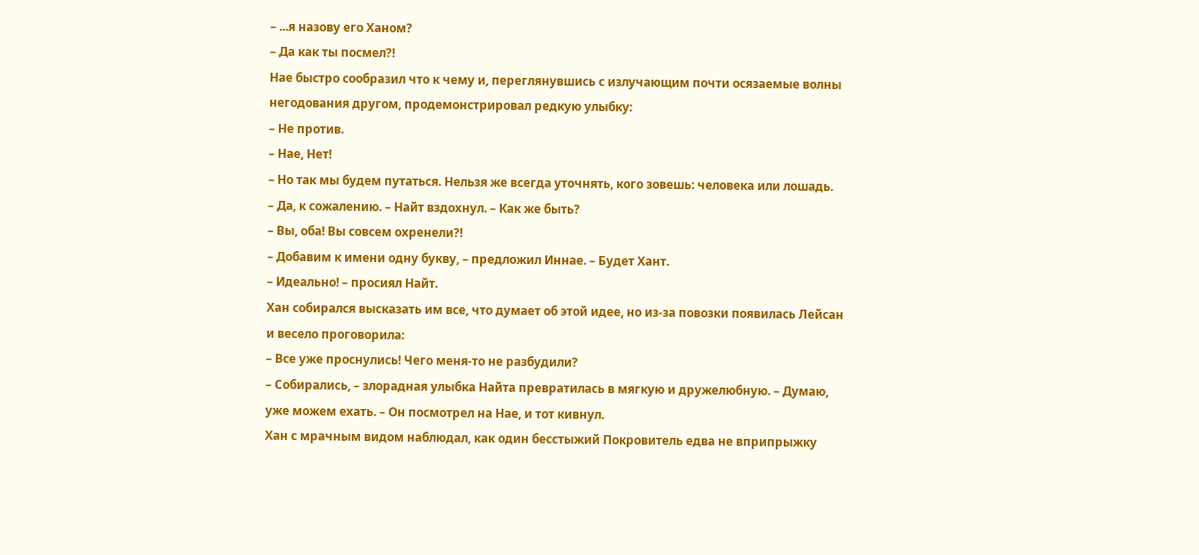– ...я назову его Ханом?
– Да как ты посмел?!
Нае быстро сообразил что к чему и, переглянувшись с излучающим почти осязаемые волны негодования другом, продемонстрировал редкую улыбку:
– Не против.
– Нае, Нет!
– Но так мы будем путаться. Нельзя же всегда уточнять, кого зовешь: человека или лошадь.
– Да, к сожалению. – Найт вздохнул. – Как же быть?
– Вы, оба! Вы совсем охренели?!
– Добавим к имени одну букву, – предложил Иннае. – Будет Хант.
– Идеально! – просиял Найт.
Хан собирался высказать им все, что думает об этой идее, но из-за повозки появилась Лейсан и весело проговорила:
– Все уже проснулись! Чего меня-то не разбудили?
– Собирались, – злорадная улыбка Найта превратилась в мягкую и дружелюбную. – Думаю, уже можем ехать. – Он посмотрел на Нае, и тот кивнул.
Хан с мрачным видом наблюдал, как один бесстыжий Покровитель едва не вприпрыжку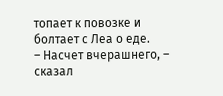топает к повозке и болтает с Леа о еде.
– Насчет вчерашнего, – сказал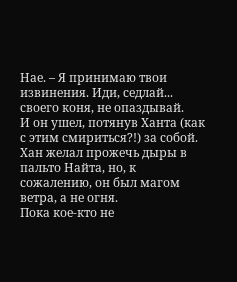Нае. – Я принимаю твои извинения. Иди, седлай... своего коня, не опаздывай.
И он ушел, потянув Ханта (как с этим смириться?!) за собой.
Хан желал прожечь дыры в пальто Найта, но, к сожалению, он был магом ветра, а не огня.
Пока кое-кто не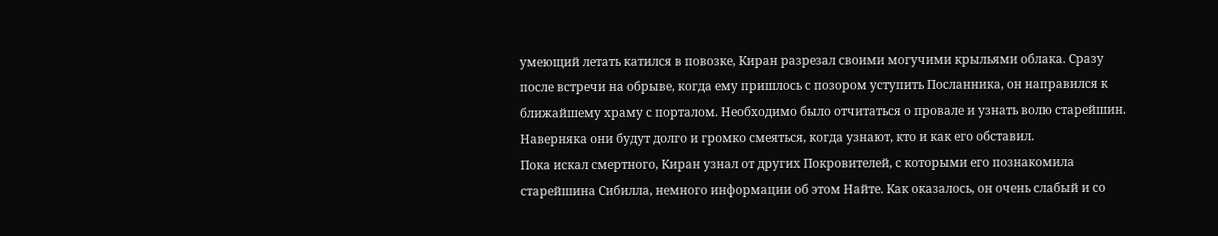умеющий летать катился в повозке, Киран разрезал своими могучими крыльями облака. Сразу после встречи на обрыве, когда ему пришлось с позором уступить Посланника, он направился к ближайшему храму с порталом. Необходимо было отчитаться о провале и узнать волю старейшин. Наверняка они будут долго и громко смеяться, когда узнают, кто и как его обставил.
Пока искал смертного, Киран узнал от других Покровителей, с которыми его познакомила старейшина Сибилла, немного информации об этом Найте. Как оказалось, он очень слабый и со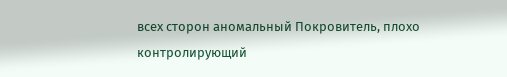всех сторон аномальный Покровитель, плохо контролирующий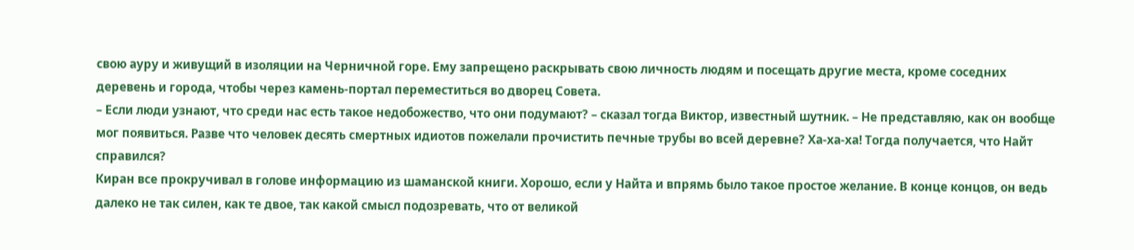свою ауру и живущий в изоляции на Черничной горе. Ему запрещено раскрывать свою личность людям и посещать другие места, кроме соседних деревень и города, чтобы через камень-портал переместиться во дворец Совета.
– Если люди узнают, что среди нас есть такое недобожество, что они подумают? – сказал тогда Виктор, известный шутник. – Не представляю, как он вообще мог появиться. Разве что человек десять смертных идиотов пожелали прочистить печные трубы во всей деревне? Ха-ха-ха! Тогда получается, что Найт справился?
Киран все прокручивал в голове информацию из шаманской книги. Хорошо, если у Найта и впрямь было такое простое желание. В конце концов, он ведь далеко не так силен, как те двое, так какой смысл подозревать, что от великой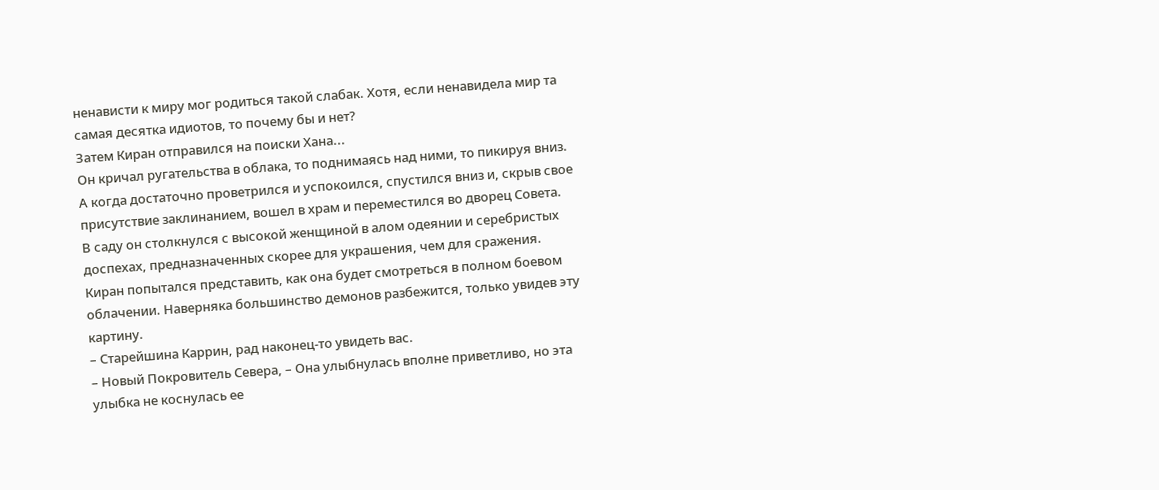ненависти к миру мог родиться такой слабак. Хотя, если ненавидела мир та самая десятка идиотов, то почему бы и нет?
Затем Киран отправился на поиски Хана...
Он кричал ругательства в облака, то поднимаясь над ними, то пикируя вниз. А когда достаточно проветрился и успокоился, спустился вниз и, скрыв свое присутствие заклинанием, вошел в храм и переместился во дворец Совета.
В саду он столкнулся с высокой женщиной в алом одеянии и серебристых доспехах, предназначенных скорее для украшения, чем для сражения. Киран попытался представить, как она будет смотреться в полном боевом облачении. Наверняка большинство демонов разбежится, только увидев эту картину.
– Старейшина Каррин, рад наконец-то увидеть вас.
– Новый Покровитель Севера, – Она улыбнулась вполне приветливо, но эта улыбка не коснулась ее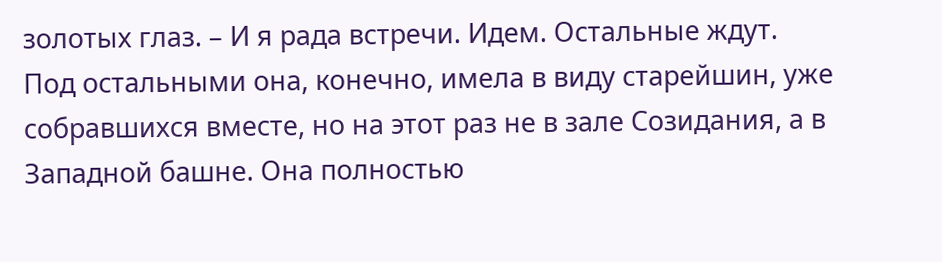золотых глаз. – И я рада встречи. Идем. Остальные ждут.
Под остальными она, конечно, имела в виду старейшин, уже собравшихся вместе, но на этот раз не в зале Созидания, а в Западной башне. Она полностью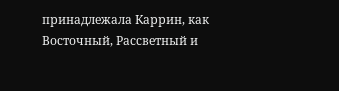принадлежала Каррин, как Восточный, Рассветный и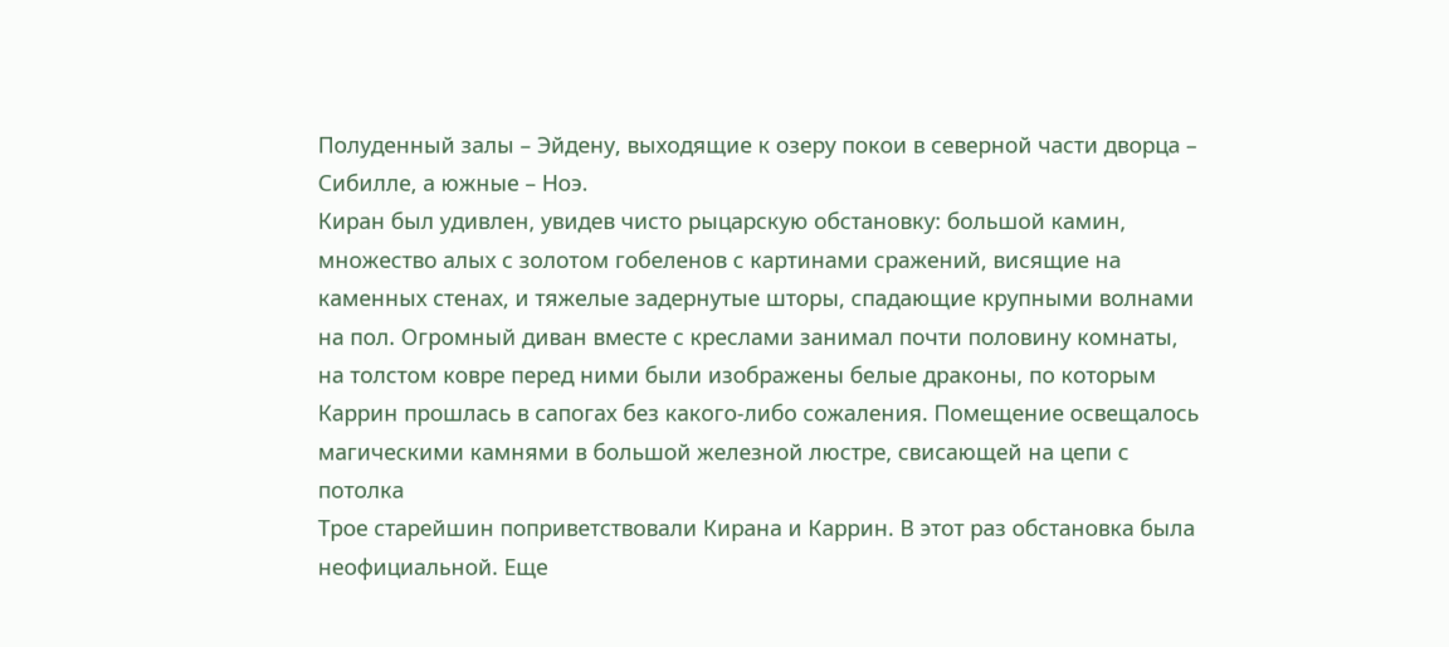Полуденный залы – Эйдену, выходящие к озеру покои в северной части дворца – Сибилле, а южные – Ноэ.
Киран был удивлен, увидев чисто рыцарскую обстановку: большой камин, множество алых с золотом гобеленов с картинами сражений, висящие на каменных стенах, и тяжелые задернутые шторы, спадающие крупными волнами на пол. Огромный диван вместе с креслами занимал почти половину комнаты, на толстом ковре перед ними были изображены белые драконы, по которым Каррин прошлась в сапогах без какого-либо сожаления. Помещение освещалось магическими камнями в большой железной люстре, свисающей на цепи с потолка
Трое старейшин поприветствовали Кирана и Каррин. В этот раз обстановка была неофициальной. Еще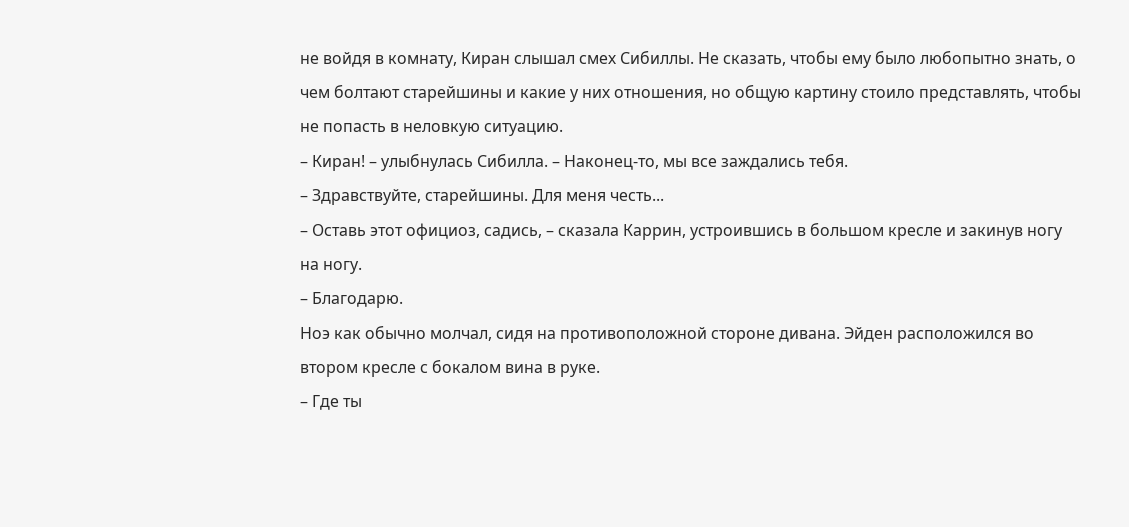не войдя в комнату, Киран слышал смех Сибиллы. Не сказать, чтобы ему было любопытно знать, о чем болтают старейшины и какие у них отношения, но общую картину стоило представлять, чтобы не попасть в неловкую ситуацию.
– Киран! – улыбнулась Сибилла. – Наконец-то, мы все заждались тебя.
– Здравствуйте, старейшины. Для меня честь...
– Оставь этот официоз, садись, – сказала Каррин, устроившись в большом кресле и закинув ногу на ногу.
– Благодарю.
Ноэ как обычно молчал, сидя на противоположной стороне дивана. Эйден расположился во втором кресле с бокалом вина в руке.
– Где ты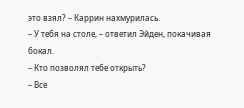это взял? – Каррин нахмурилась.
– У тебя на столе, – ответил Эйден, покачивая бокал.
– Кто позволял тебе открыть?
– Все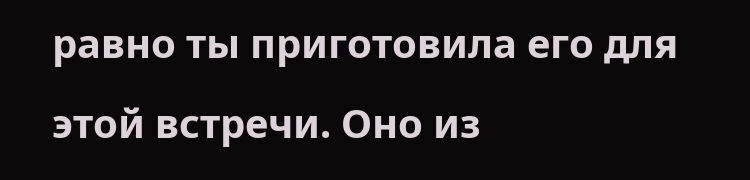равно ты приготовила его для этой встречи. Оно из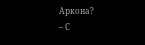Аркона?
– С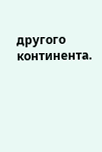другого континента.